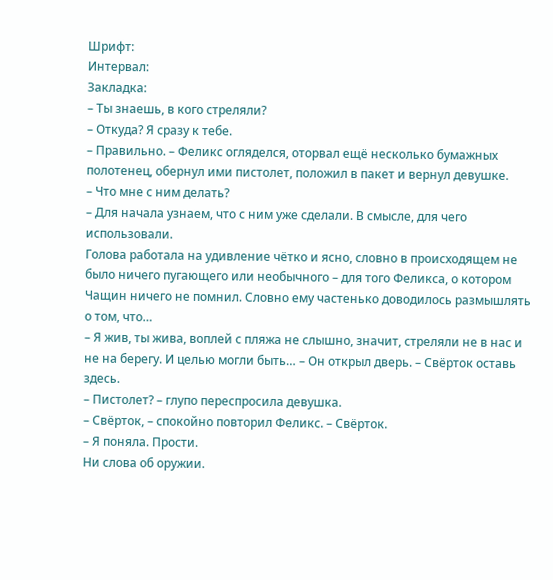Шрифт:
Интервал:
Закладка:
– Ты знаешь, в кого стреляли?
– Откуда? Я сразу к тебе.
– Правильно. – Феликс огляделся, оторвал ещё несколько бумажных полотенец, обернул ими пистолет, положил в пакет и вернул девушке.
– Что мне с ним делать?
– Для начала узнаем, что с ним уже сделали. В смысле, для чего использовали.
Голова работала на удивление чётко и ясно, словно в происходящем не было ничего пугающего или необычного – для того Феликса, о котором Чащин ничего не помнил. Словно ему частенько доводилось размышлять о том, что…
– Я жив, ты жива, воплей с пляжа не слышно, значит, стреляли не в нас и не на берегу. И целью могли быть… – Он открыл дверь. – Свёрток оставь здесь.
– Пистолет? – глупо переспросила девушка.
– Свёрток, – спокойно повторил Феликс. – Свёрток.
– Я поняла. Прости.
Ни слова об оружии.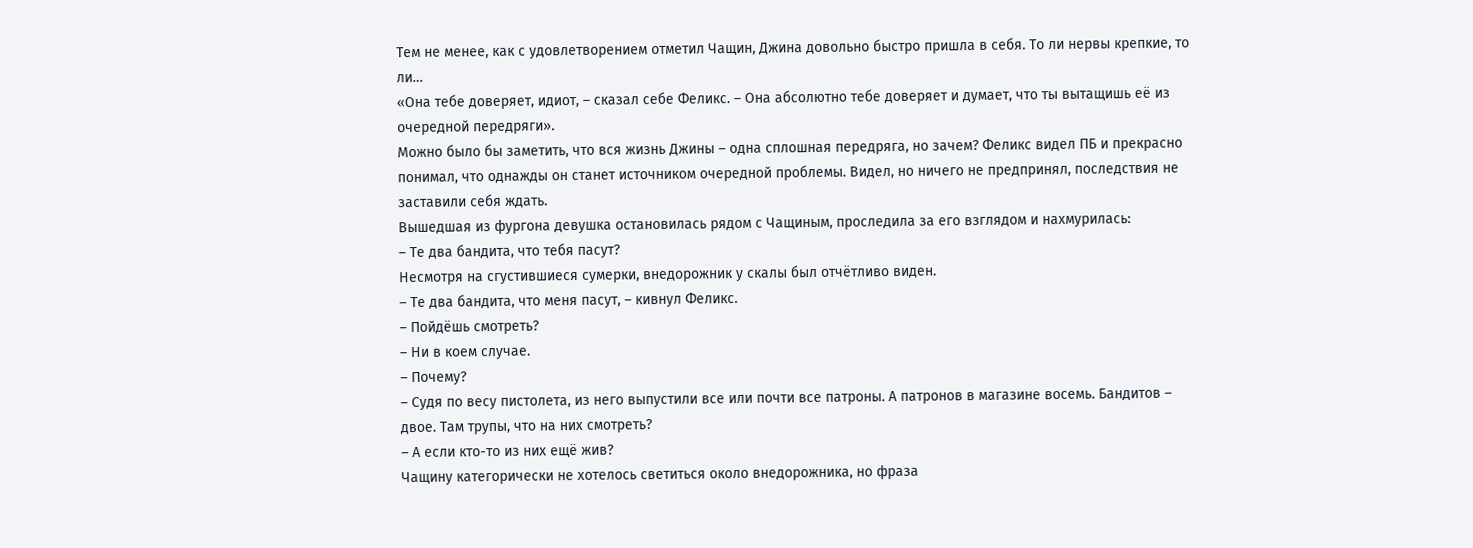Тем не менее, как с удовлетворением отметил Чащин, Джина довольно быстро пришла в себя. То ли нервы крепкие, то ли…
«Она тебе доверяет, идиот, – сказал себе Феликс. – Она абсолютно тебе доверяет и думает, что ты вытащишь её из очередной передряги».
Можно было бы заметить, что вся жизнь Джины – одна сплошная передряга, но зачем? Феликс видел ПБ и прекрасно понимал, что однажды он станет источником очередной проблемы. Видел, но ничего не предпринял, последствия не заставили себя ждать.
Вышедшая из фургона девушка остановилась рядом с Чащиным, проследила за его взглядом и нахмурилась:
– Те два бандита, что тебя пасут?
Несмотря на сгустившиеся сумерки, внедорожник у скалы был отчётливо виден.
– Те два бандита, что меня пасут, – кивнул Феликс.
– Пойдёшь смотреть?
– Ни в коем случае.
– Почему?
– Судя по весу пистолета, из него выпустили все или почти все патроны. А патронов в магазине восемь. Бандитов – двое. Там трупы, что на них смотреть?
– А если кто-то из них ещё жив?
Чащину категорически не хотелось светиться около внедорожника, но фраза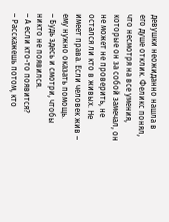девушки неожиданно нашла в его душе отклик. Феликс понял, что несмотря на все умения, которые он за собой замечал, он не может не проверить, не остался ли кто в живых. Не имеет права. Если человек жив – ему нужно оказать помощь.
– Будь здесь и смотри, чтобы никто не появился.
– А если кто-то появится?
– Расскажешь потом, кто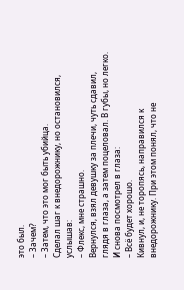это был.
– Зачем?
– Затем, что это мог быть убийца.
Сделал шаг к внедорожнику, но остановился, услышав:
– Флекс, мне страшно.
Вернулся, взял девушку за плечи, чуть сдавил, глядя в глаза, а затем поцеловал. В губы, но легко. И снова посмотрел в глаза:
– Всё будет хорошо.
Кивнул, и, не торопясь, направился к внедорожнику. При этом понял, что не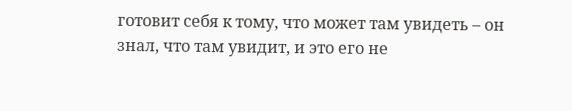готовит себя к тому, что может там увидеть – он знал, что там увидит, и это его не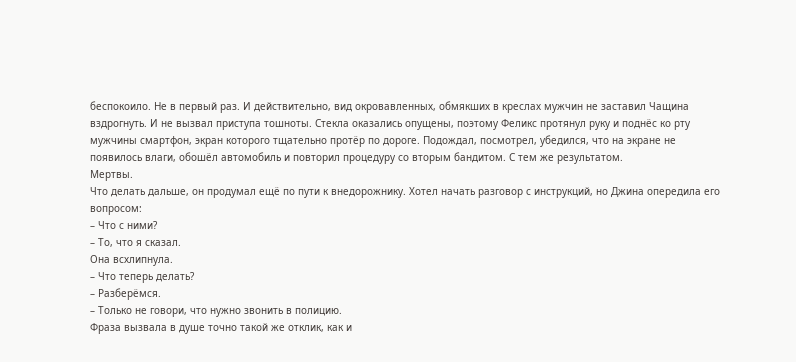беспокоило. Не в первый раз. И действительно, вид окровавленных, обмякших в креслах мужчин не заставил Чащина вздрогнуть. И не вызвал приступа тошноты. Стекла оказались опущены, поэтому Феликс протянул руку и поднёс ко рту мужчины смартфон, экран которого тщательно протёр по дороге. Подождал, посмотрел, убедился, что на экране не появилось влаги, обошёл автомобиль и повторил процедуру со вторым бандитом. С тем же результатом.
Мертвы.
Что делать дальше, он продумал ещё по пути к внедорожнику. Хотел начать разговор с инструкций, но Джина опередила его вопросом:
– Что с ними?
– То, что я сказал.
Она всхлипнула.
– Что теперь делать?
– Разберёмся.
– Только не говори, что нужно звонить в полицию.
Фраза вызвала в душе точно такой же отклик, как и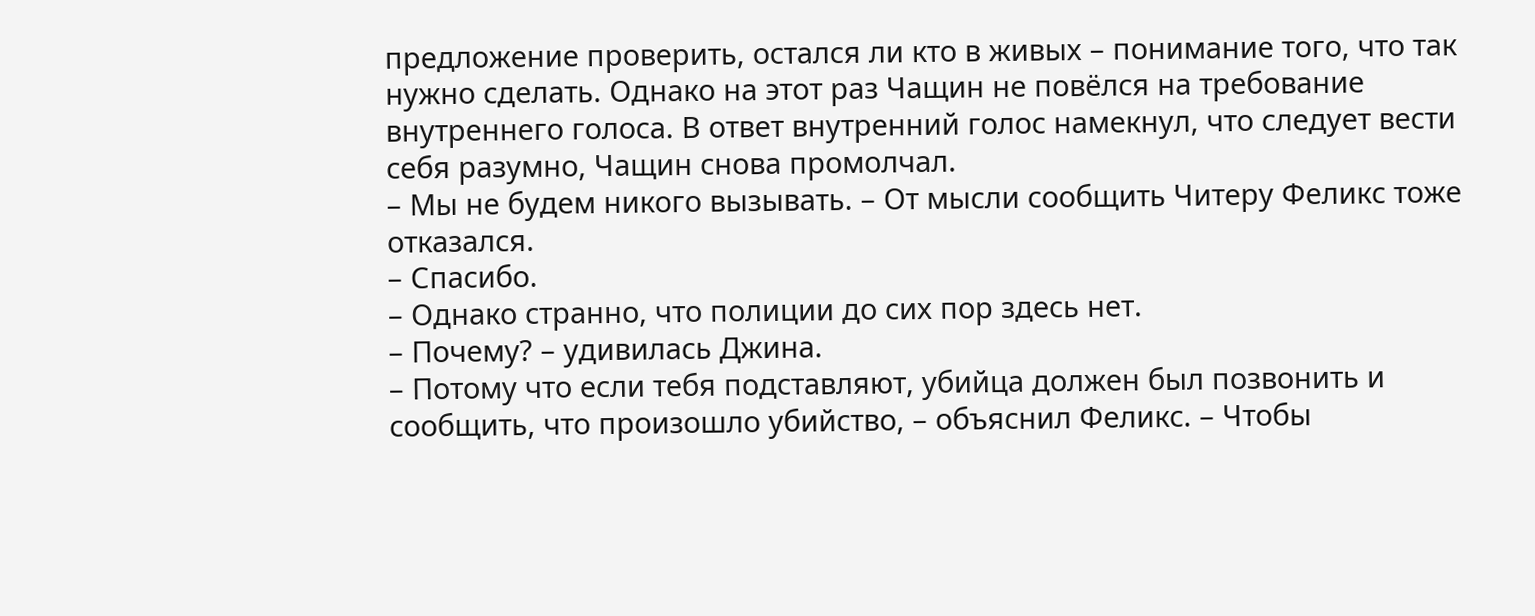предложение проверить, остался ли кто в живых – понимание того, что так нужно сделать. Однако на этот раз Чащин не повёлся на требование внутреннего голоса. В ответ внутренний голос намекнул, что следует вести себя разумно, Чащин снова промолчал.
– Мы не будем никого вызывать. – От мысли сообщить Читеру Феликс тоже отказался.
– Спасибо.
– Однако странно, что полиции до сих пор здесь нет.
– Почему? – удивилась Джина.
– Потому что если тебя подставляют, убийца должен был позвонить и сообщить, что произошло убийство, – объяснил Феликс. – Чтобы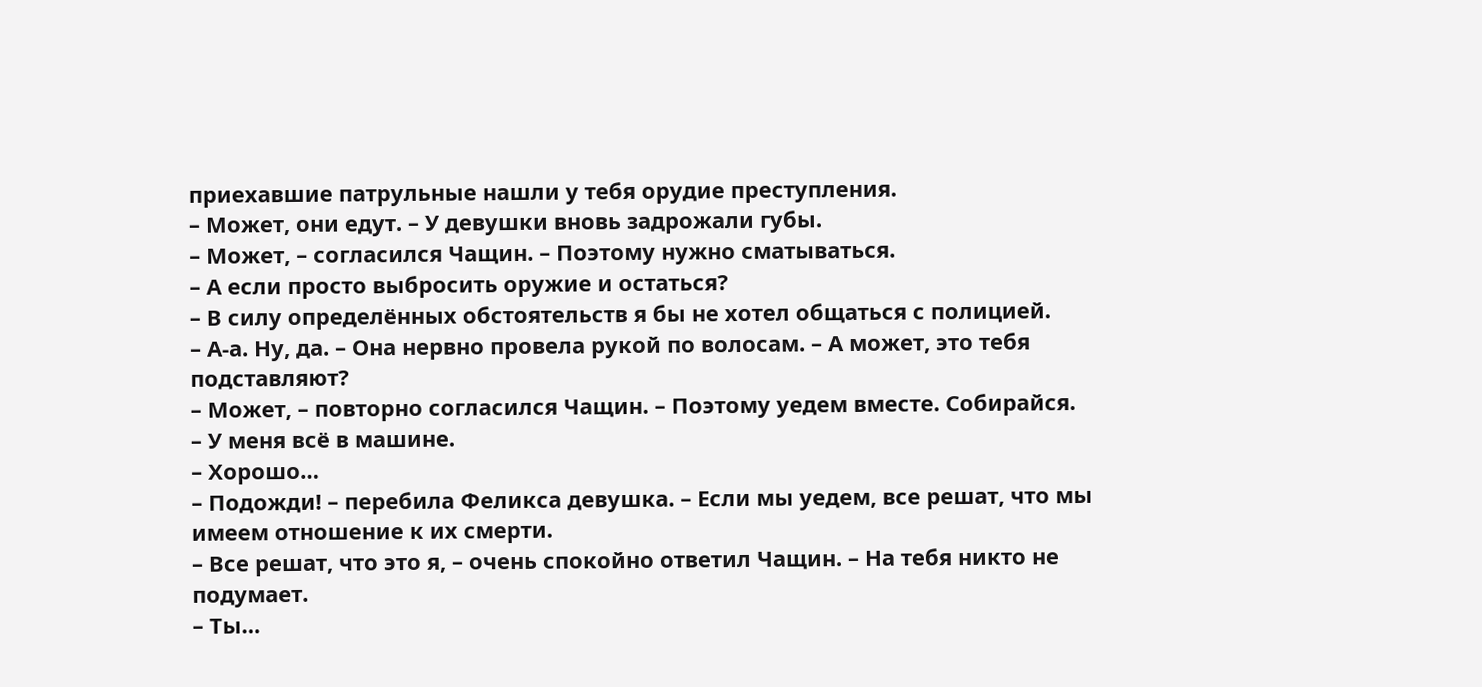приехавшие патрульные нашли у тебя орудие преступления.
– Может, они едут. – У девушки вновь задрожали губы.
– Может, – согласился Чащин. – Поэтому нужно сматываться.
– А если просто выбросить оружие и остаться?
– В силу определённых обстоятельств я бы не хотел общаться с полицией.
– А-а. Ну, да. – Она нервно провела рукой по волосам. – А может, это тебя подставляют?
– Может, – повторно согласился Чащин. – Поэтому уедем вместе. Собирайся.
– У меня всё в машине.
– Хорошо…
– Подожди! – перебила Феликса девушка. – Если мы уедем, все решат, что мы имеем отношение к их смерти.
– Все решат, что это я, – очень спокойно ответил Чащин. – На тебя никто не подумает.
– Ты…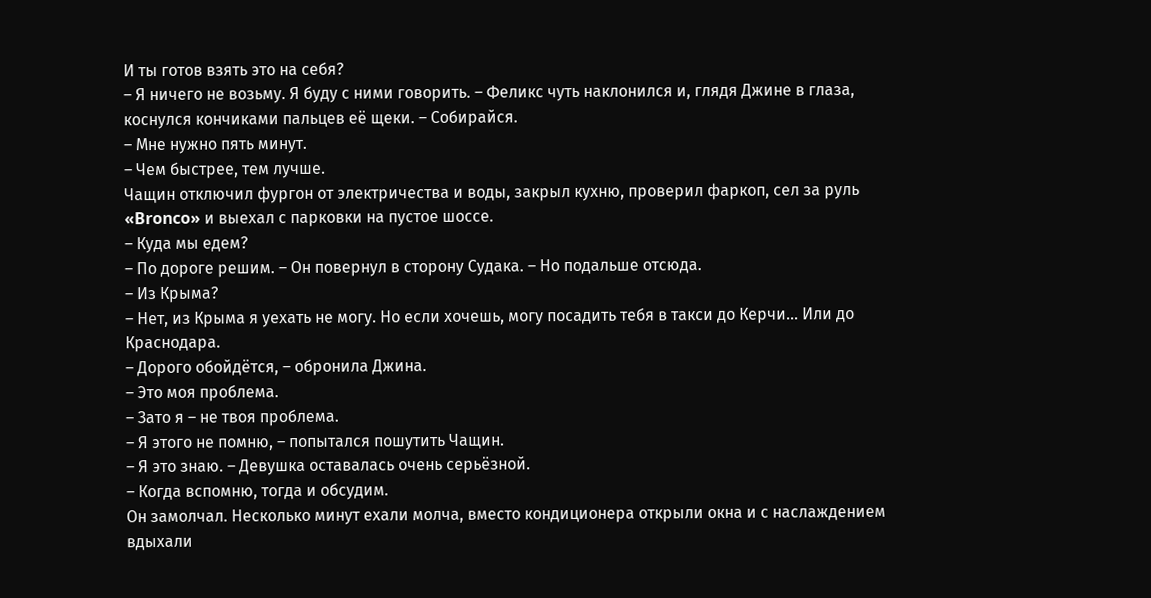И ты готов взять это на себя?
– Я ничего не возьму. Я буду с ними говорить. – Феликс чуть наклонился и, глядя Джине в глаза, коснулся кончиками пальцев её щеки. – Собирайся.
– Мне нужно пять минут.
– Чем быстрее, тем лучше.
Чащин отключил фургон от электричества и воды, закрыл кухню, проверил фаркоп, сел за руль «Bronco» и выехал с парковки на пустое шоссе.
– Куда мы едем?
– По дороге решим. – Он повернул в сторону Судака. – Но подальше отсюда.
– Из Крыма?
– Нет, из Крыма я уехать не могу. Но если хочешь, могу посадить тебя в такси до Керчи… Или до Краснодара.
– Дорого обойдётся, – обронила Джина.
– Это моя проблема.
– Зато я – не твоя проблема.
– Я этого не помню, – попытался пошутить Чащин.
– Я это знаю. – Девушка оставалась очень серьёзной.
– Когда вспомню, тогда и обсудим.
Он замолчал. Несколько минут ехали молча, вместо кондиционера открыли окна и с наслаждением вдыхали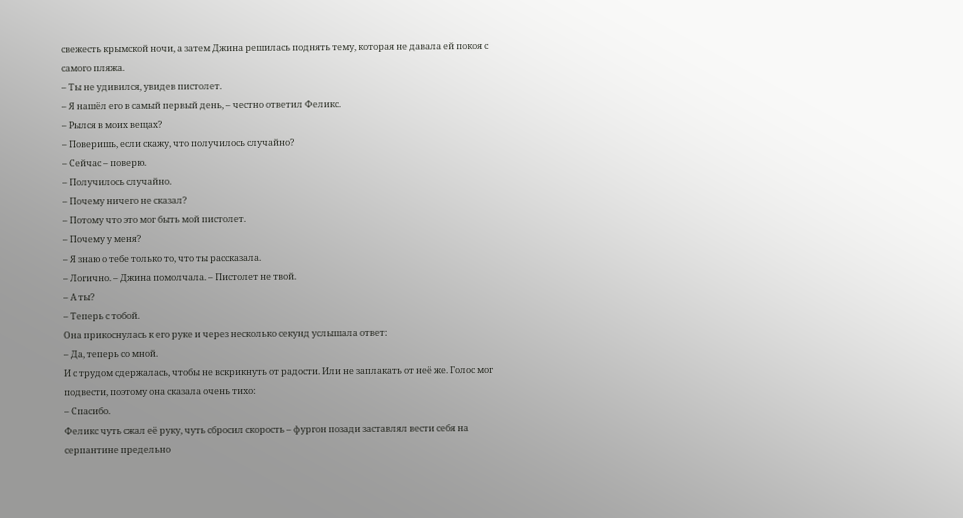свежесть крымской ночи, а затем Джина решилась поднять тему, которая не давала ей покоя с самого пляжа.
– Ты не удивился, увидев пистолет.
– Я нашёл его в самый первый день, – честно ответил Феликс.
– Рылся в моих вещах?
– Поверишь, если скажу, что получилось случайно?
– Сейчас – поверю.
– Получилось случайно.
– Почему ничего не сказал?
– Потому что это мог быть мой пистолет.
– Почему у меня?
– Я знаю о тебе только то, что ты рассказала.
– Логично. – Джина помолчала. – Пистолет не твой.
– А ты?
– Теперь с тобой.
Она прикоснулась к его руке и через несколько секунд услышала ответ:
– Да, теперь со мной.
И с трудом сдержалась, чтобы не вскрикнуть от радости. Или не заплакать от неё же. Голос мог подвести, поэтому она сказала очень тихо:
– Спасибо.
Феликс чуть сжал её руку, чуть сбросил скорость – фургон позади заставлял вести себя на серпантине предельно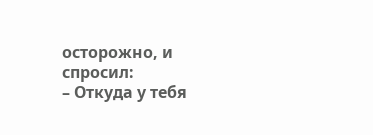осторожно, и спросил:
– Откуда у тебя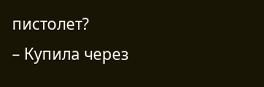пистолет?
– Купила через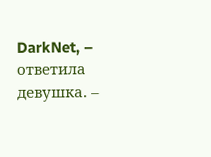DarkNet, – ответила девушка. –